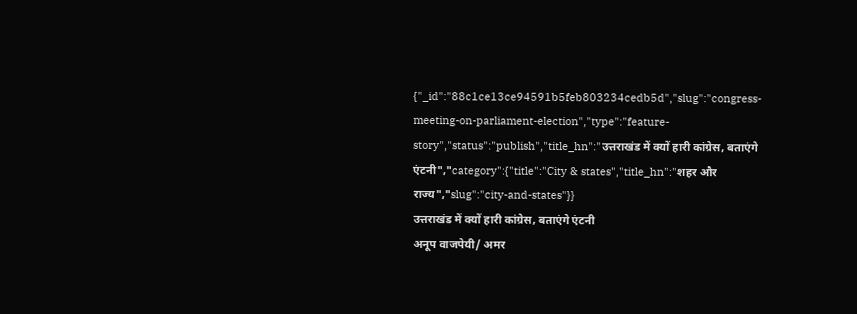{"_id":"88c1ce13ce94591b5feb803234cedb5d","slug":"congress-meeting-on-parliament-election","type":"feature-story","status":"publish","title_hn":"उत्तराखंड में क्यों हारी कांग्रेस, बताएंगे एंटनी","category":{"title":"City & states","title_hn":"शहर और राज्य","slug":"city-and-states"}}
उत्तराखंड में क्यों हारी कांग्रेस, बताएंगे एंटनी
अनूप वाजपेयी/ अमर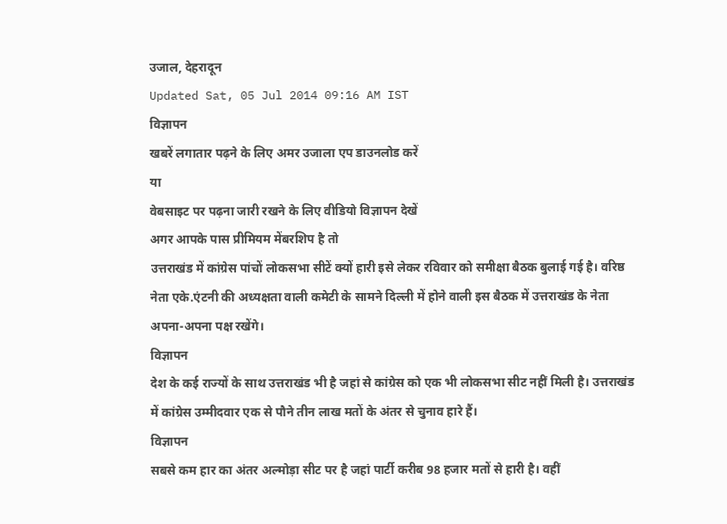उजाल, देहरादून
Updated Sat, 05 Jul 2014 09:16 AM IST
विज्ञापन
खबरें लगातार पढ़ने के लिए अमर उजाला एप डाउनलोड करें
या
वेबसाइट पर पढ़ना जारी रखने के लिए वीडियो विज्ञापन देखें
अगर आपके पास प्रीमियम मेंबरशिप है तो
उत्तराखंड में कांग्रेस पांचों लोकसभा सीटें क्यों हारी इसे लेकर रविवार को समीक्षा बैठक बुलाई गई है। वरिष्ठ नेता एके.एंटनी की अध्यक्षता वाली कमेटी के सामने दिल्ली में होने वाली इस बैठक में उत्तराखंड के नेता अपना-अपना पक्ष रखेंगे।
विज्ञापन
देश के कई राज्यों के साथ उत्तराखंड भी है जहां से कांग्रेस को एक भी लोकसभा सीट नहीं मिली है। उत्तराखंड में कांग्रेस उम्मीदवार एक से पौने तीन लाख मतों के अंतर से चुनाव हारे हैं।
विज्ञापन
सबसे कम हार का अंतर अल्मोड़ा सीट पर है जहां पार्टी करीब 98 हजार मतों से हारी है। वहीं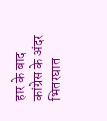हार के बाद कांग्रेस के अंदर भितरघात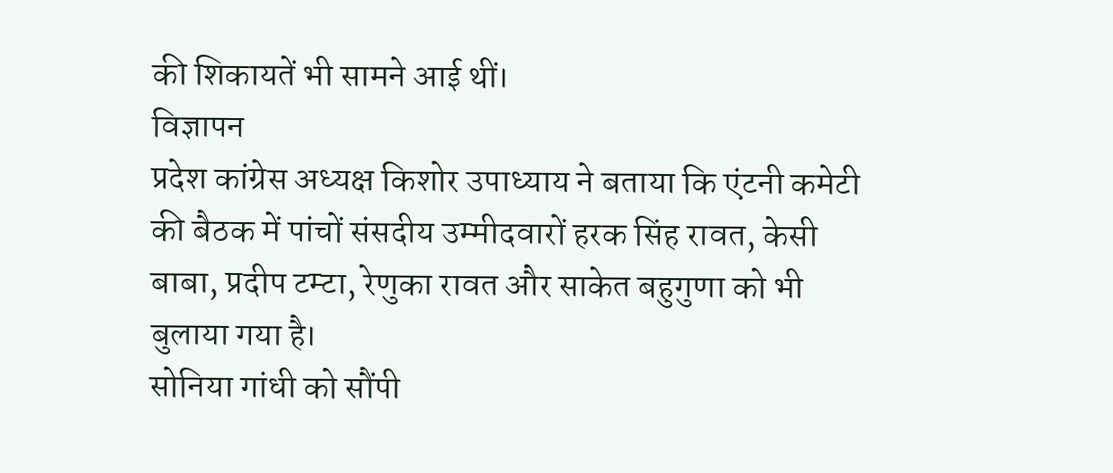की शिकायतें भी सामने आई थीं।
विज्ञापन
प्रदेश कांग्रेस अध्यक्ष किशोर उपाध्याय ने बताया कि एंटनी कमेटी की बैठक में पांचों संसदीय उम्मीदवारों हरक सिंह रावत, केसी बाबा, प्रदीप टम्टा, रेणुका रावत और साकेत बहुगुणा को भी बुलाया गया है।
सोनिया गांधी को सौंपी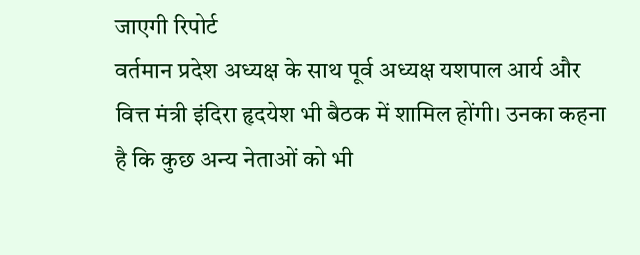जाएगी रिपोर्ट
वर्तमान प्रदेश अध्यक्ष के साथ पूर्व अध्यक्ष यशपाल आर्य और वित्त मंत्री इंदिरा हृदयेश भी बैठक में शामिल होंगी। उनका कहना है कि कुछ अन्य नेताओं को भी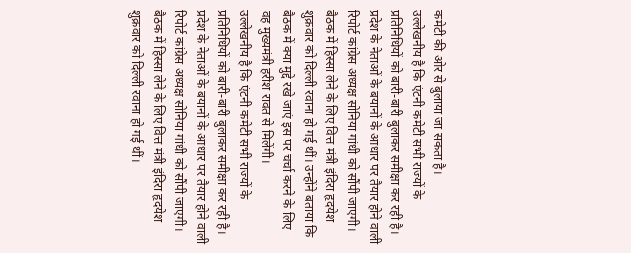कमेटी की ओर से बुलाया जा सकता है।
उल्लेखनीय है कि एंटनी कमेटी सभी राज्यों के प्रतिनिधियों को बारी-बारी बुलाकर समीक्षा कर रही है। प्रदेश के नेताओं के बयानों के आधार पर तैयार होने वाली रिपोर्ट कांग्रेस अध्यक्ष सोनिया गांधी को सौंपी जाएगी।
बैठक में हिस्सा लेने के लिए वित्त मंत्री इंदिरा हृदयेश शुक्रवार को दिल्ली रवाना हो गई थीं। उन्होंने बताया कि बैठक में क्या मुद्दे रखे जाएं इस पर चर्चा करने के लिए वह मुख्यमंत्री हरीश रावत से मिलेंगी।
उल्लेखनीय है कि एंटनी कमेटी सभी राज्यों के प्रतिनिधियों को बारी-बारी बुलाकर समीक्षा कर रही है। प्रदेश के नेताओं के बयानों के आधार पर तैयार होने वाली रिपोर्ट कांग्रेस अध्यक्ष सोनिया गांधी को सौंपी जाएगी।
बैठक में हिस्सा लेने के लिए वित्त मंत्री इंदिरा हृदयेश शुक्रवार को दिल्ली रवाना हो गई थीं।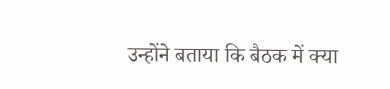उन्होंने बताया कि बैठक में क्या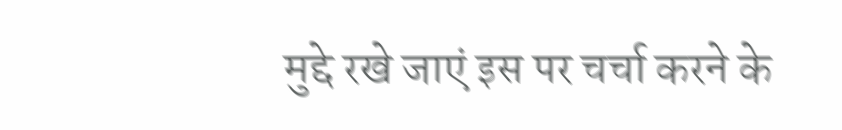मुद्दे रखे जाएं इस पर चर्चा करने के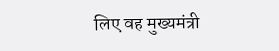लिए वह मुख्यमंत्री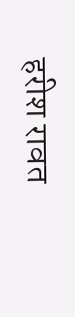हरीश रावत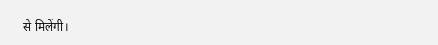से मिलेंगी।